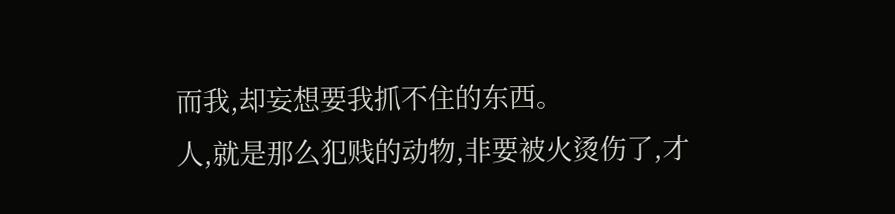而我,却妄想要我抓不住的东西。
人,就是那么犯贱的动物,非要被火烫伤了,才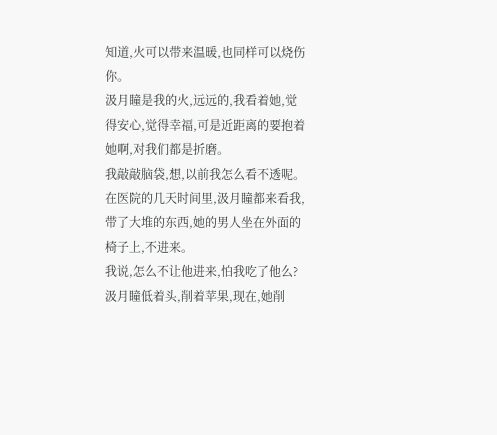知道,火可以带来温暖,也同样可以烧伤你。
汲月瞳是我的火,远远的,我看着她,觉得安心,觉得幸福,可是近距离的要抱着她啊,对我们都是折磨。
我敲敲脑袋,想,以前我怎么看不透呢。
在医院的几天时间里,汲月瞳都来看我,带了大堆的东西,她的男人坐在外面的椅子上,不进来。
我说,怎么不让他进来,怕我吃了他么?
汲月瞳低着头,削着苹果,现在,她削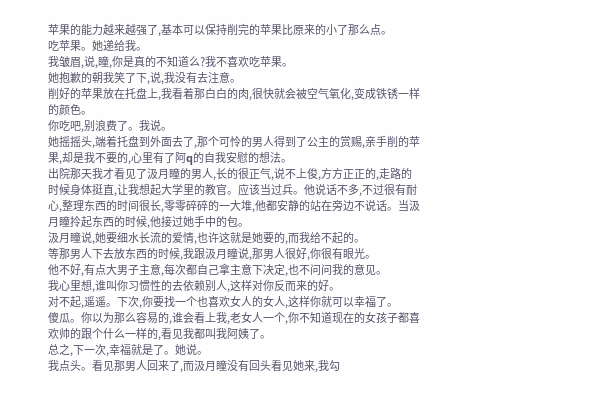苹果的能力越来越强了,基本可以保持削完的苹果比原来的小了那么点。
吃苹果。她递给我。
我皱眉,说,瞳,你是真的不知道么?我不喜欢吃苹果。
她抱歉的朝我笑了下,说,我没有去注意。
削好的苹果放在托盘上,我看着那白白的肉,很快就会被空气氧化,变成铁锈一样的颜色。
你吃吧,别浪费了。我说。
她摇摇头,端着托盘到外面去了,那个可怜的男人得到了公主的赏赐,亲手削的苹果,却是我不要的,心里有了阿q的自我安慰的想法。
出院那天我才看见了汲月瞳的男人,长的很正气,说不上俊,方方正正的,走路的时候身体挺直,让我想起大学里的教官。应该当过兵。他说话不多,不过很有耐心,整理东西的时间很长,零零碎碎的一大堆,他都安静的站在旁边不说话。当汲月瞳拎起东西的时候,他接过她手中的包。
汲月瞳说,她要细水长流的爱情,也许这就是她要的,而我给不起的。
等那男人下去放东西的时候,我跟汲月瞳说,那男人很好,你很有眼光。
他不好,有点大男子主意,每次都自己拿主意下决定,也不问问我的意见。
我心里想,谁叫你习惯性的去依赖别人,这样对你反而来的好。
对不起,遥遥。下次,你要找一个也喜欢女人的女人,这样你就可以幸福了。
傻瓜。你以为那么容易的,谁会看上我,老女人一个,你不知道现在的女孩子都喜欢帅的跟个什么一样的,看见我都叫我阿姨了。
总之,下一次,幸福就是了。她说。
我点头。看见那男人回来了,而汲月瞳没有回头看见她来,我勾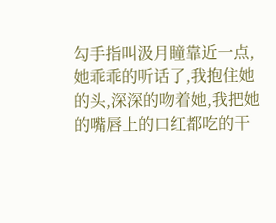勾手指叫汲月瞳靠近一点,她乖乖的听话了,我抱住她的头,深深的吻着她,我把她的嘴唇上的口红都吃的干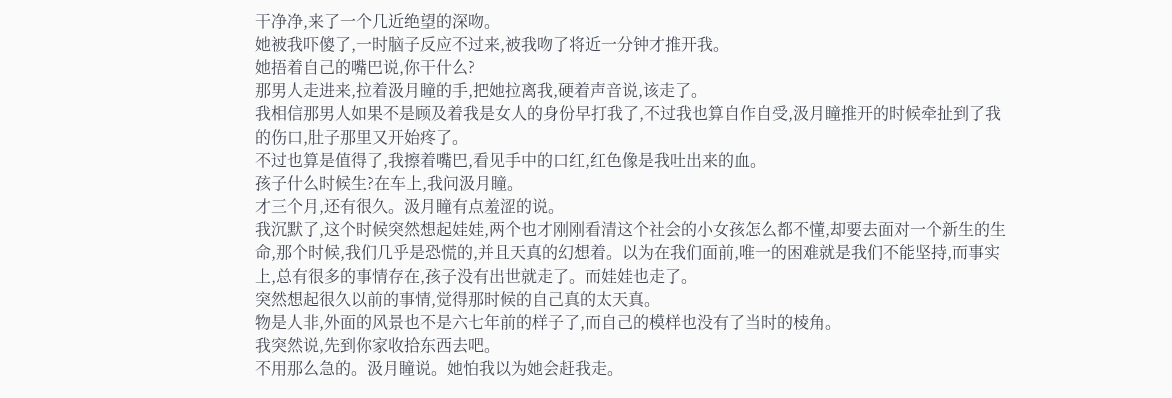干净净,来了一个几近绝望的深吻。
她被我吓傻了,一时脑子反应不过来,被我吻了将近一分钟才推开我。
她捂着自己的嘴巴说,你干什么?
那男人走进来,拉着汲月瞳的手,把她拉离我,硬着声音说,该走了。
我相信那男人如果不是顾及着我是女人的身份早打我了,不过我也算自作自受,汲月瞳推开的时候牵扯到了我的伤口,肚子那里又开始疼了。
不过也算是值得了,我擦着嘴巴,看见手中的口红,红色像是我吐出来的血。
孩子什么时候生?在车上,我问汲月瞳。
才三个月,还有很久。汲月瞳有点羞涩的说。
我沉默了,这个时候突然想起娃娃,两个也才刚刚看清这个社会的小女孩怎么都不懂,却要去面对一个新生的生命,那个时候,我们几乎是恐慌的,并且天真的幻想着。以为在我们面前,唯一的困难就是我们不能坚持,而事实上,总有很多的事情存在,孩子没有出世就走了。而娃娃也走了。
突然想起很久以前的事情,觉得那时候的自己真的太天真。
物是人非,外面的风景也不是六七年前的样子了,而自己的模样也没有了当时的棱角。
我突然说,先到你家收拾东西去吧。
不用那么急的。汲月瞳说。她怕我以为她会赶我走。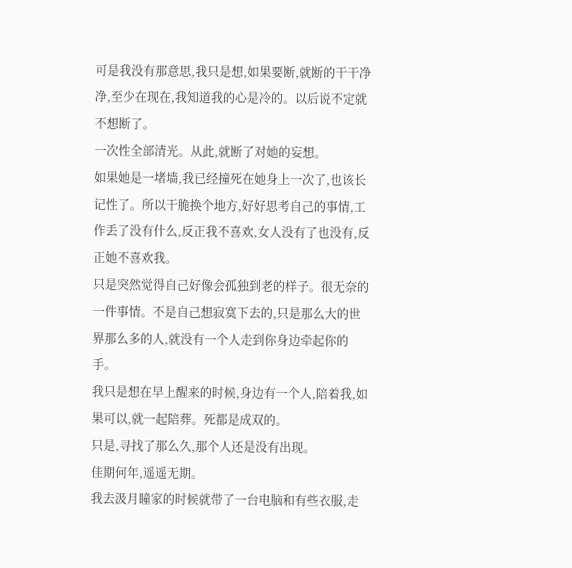可是我没有那意思,我只是想,如果要断,就断的干干净净,至少在现在,我知道我的心是冷的。以后说不定就不想断了。
一次性全部清光。从此,就断了对她的妄想。
如果她是一堵墙,我已经撞死在她身上一次了,也该长记性了。所以干脆换个地方,好好思考自己的事情,工作丢了没有什么,反正我不喜欢,女人没有了也没有,反正她不喜欢我。
只是突然觉得自己好像会孤独到老的样子。很无奈的一件事情。不是自己想寂寞下去的,只是那么大的世界那么多的人,就没有一个人走到你身边牵起你的手。
我只是想在早上醒来的时候,身边有一个人,陪着我,如果可以,就一起陪葬。死都是成双的。
只是,寻找了那么久,那个人还是没有出现。
佳期何年,遥遥无期。
我去汲月瞳家的时候就带了一台电脑和有些衣服,走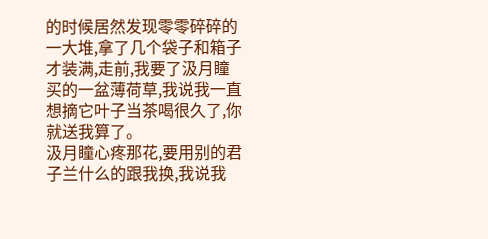的时候居然发现零零碎碎的一大堆,拿了几个袋子和箱子才装满,走前,我要了汲月瞳买的一盆薄荷草,我说我一直想摘它叶子当茶喝很久了,你就送我算了。
汲月瞳心疼那花,要用别的君子兰什么的跟我换,我说我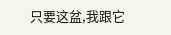只要这盆,我跟它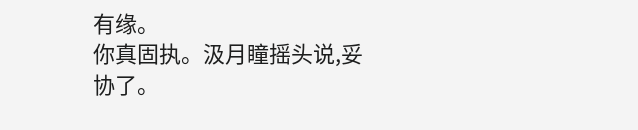有缘。
你真固执。汲月瞳摇头说,妥协了。